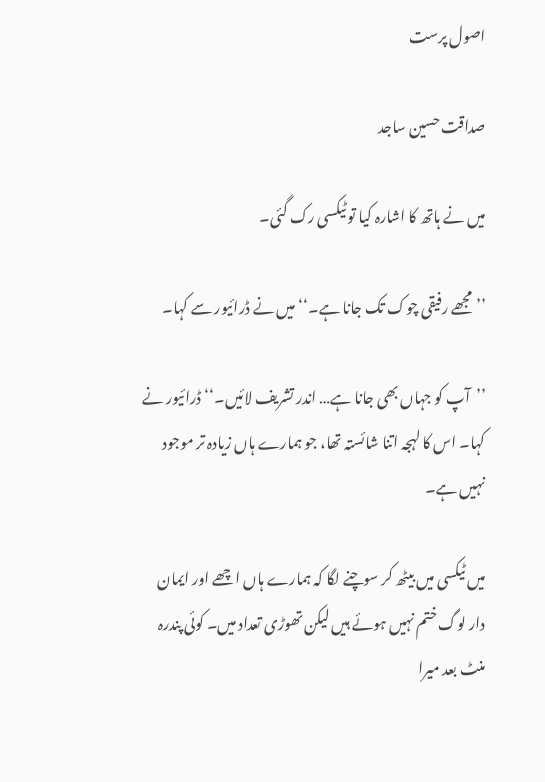اصول پرست

صداقت حسین ساجد

میں نے ہاتھ کا اشارہ کیا تو ٹیکسی رک گئی۔

’’مجھے رفیقی چوک تک جانا ہے۔‘‘ میں نے ڈرائیور سے کہا۔

’’آپ کو جہاں بھی جانا ہے… اندر تشریف لائیں۔‘‘ ڈرائیور نے کہا۔ اس کا لہجہ اتنا شائستہ تھا، جو ہمارے ہاں زیادہ تر موجود نہیں ہے۔

میں ٹیکسی میں بیٹھ کر سوچنے لگا کہ ہمارے ہاں اچھے اور ایمان دار لوگ ختم نہیں ہوئے ہیں لیکن تھوڑی تعداد میں۔ کوئی پندرہ منٹ بعد میرا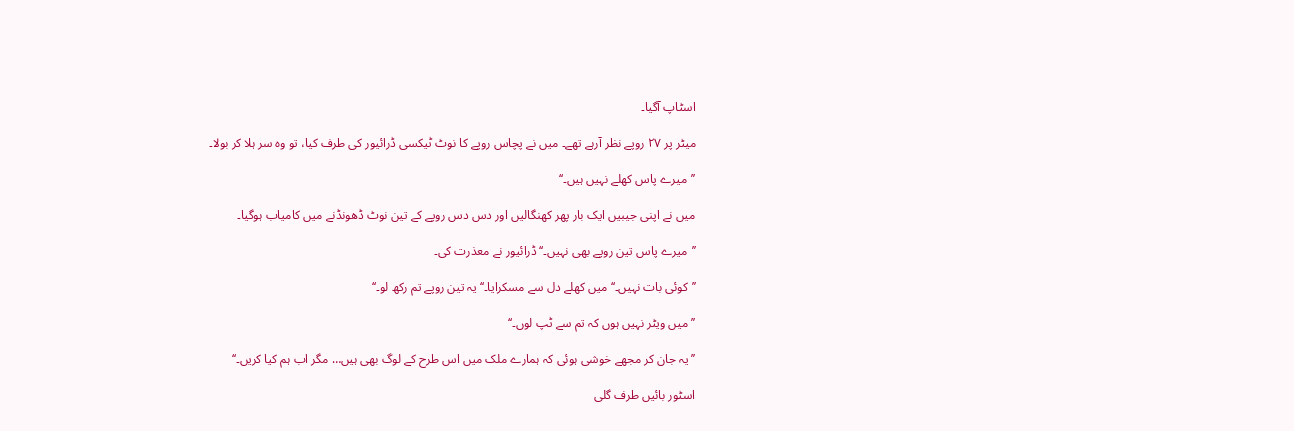اسٹاپ آگیا۔

میٹر پر ۲۷ روپے نظر آرہے تھے۔ میں نے پچاس روپے کا نوٹ ٹیکسی ڈرائیور کی طرف کیا، تو وہ سر ہلا کر بولا۔

’’میرے پاس کھلے نہیں ہیں۔‘‘

میں نے اپنی جیبیں ایک بار پھر کھنگالیں اور دس دس روپے کے تین نوٹ ڈھونڈنے میں کامیاب ہوگیا۔

’’میرے پاس تین روپے بھی نہیں۔‘‘ ڈرائیور نے معذرت کی۔

’’کوئی بات نہیں۔‘‘ میں کھلے دل سے مسکرایا۔‘‘ یہ تین روپے تم رکھ لو۔‘‘

’’میں ویٹر نہیں ہوں کہ تم سے ٹپ لوں۔‘‘

’’یہ جان کر مجھے خوشی ہوئی کہ ہمارے ملک میں اس طرح کے لوگ بھی ہیں… مگر اب ہم کیا کریں۔‘‘

اسٹور بائیں طرف گلی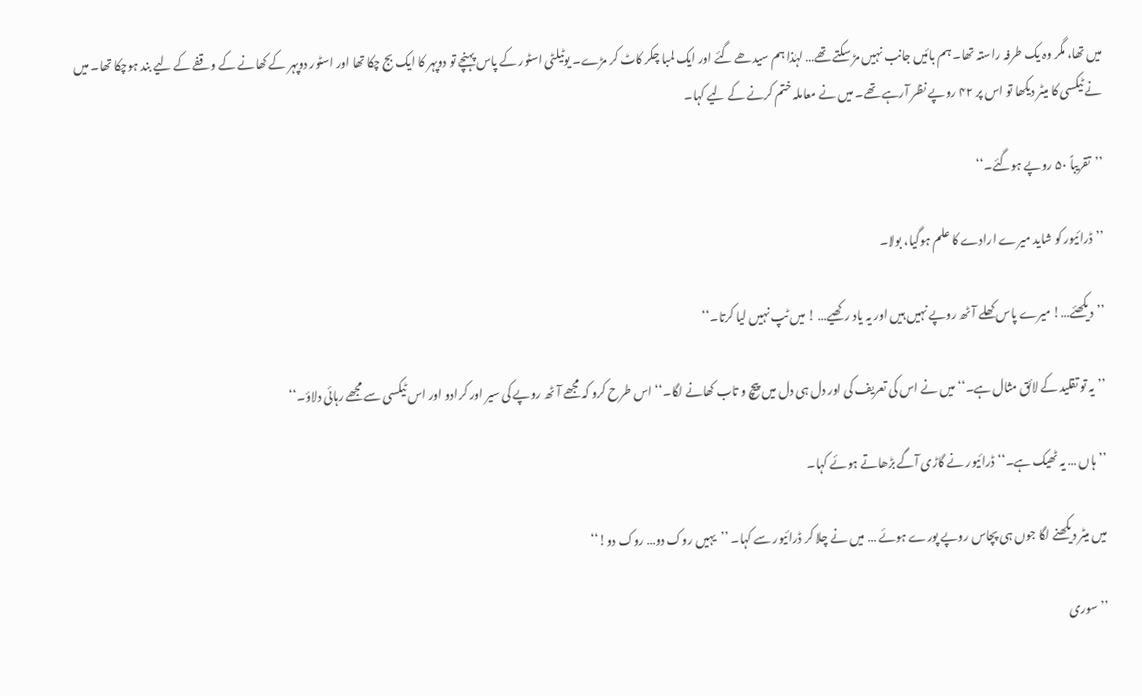میں تھا، مگر وہ یک طرفہ راستہ تھا۔ ہم بائیں جانب نہیں مڑ سکتے تھے… لہٰذا ہم سیدھے گئے اور ایک لمبا چکر کاٹ کر مڑے۔ یوٹیلٹی اسٹور کے پاس پہنچے تو دوپہر کا ایک بج چکا تھا اور اسٹور دوپہر کے کھانے کے وقفے کے لیے بند ہوچکا تھا۔ میں نے ٹیکسی کا میٹر دیکھا تو اس پر ۴۲ روپے نظر آرہے تھے۔ میں نے معاملہ ختم کرنے کے لیے کہا۔

’’تقریباً ۵۰ روپے ہوگئے۔‘‘

’’ڈرائیور کو شاید میرے ارادے کا علم ہوگیا، بولا۔

’’دیکھئے…! میرے پاس کھلے آٹھ روپے نہیں ہیں اور یہ یاد رکھیے… ! میں ٹپ نہیں لیا کرتا۔‘‘

’’یہ تو تقلید کے لائق مثال ہے۔‘‘ میں نے اس کی تعریف کی اور دل ہی دل میں پیچ و تاب کھانے لگا۔‘‘ اس طرح کرو کہ مجھے آٹھ روپے کی سیر اور کرادو اور اس ٹیکسی سے مجھے رہائی دلاؤ۔‘‘

’’ہاں … یہ ٹھیک ہے۔‘‘ ڈرائیور نے گاڑی آگے بڑھاتے ہوئے کہا۔

میں میٹر دیکھنے لگا جوں ہی پچاس روپے پورے ہوئے … میں نے چلا کر ڈرائیور سے کہا۔ ’’یہیں روک دو… روک دو!‘‘

’’سوری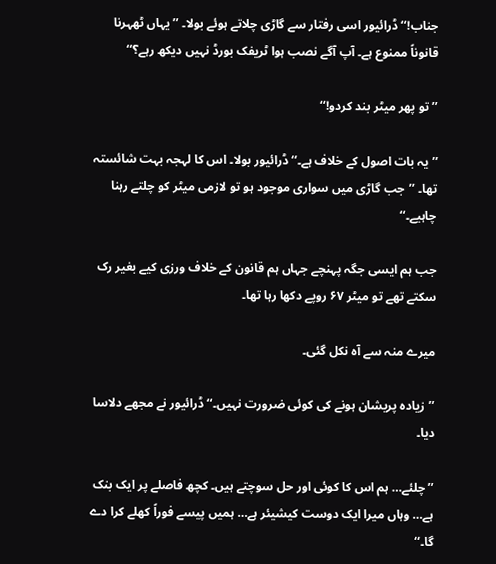جناب!‘‘ ڈرائیور اسی رفتار سے گاڑی چلاتے ہوئے بولا۔ ’’یہاں ٹھہرنا قانوناً ممنوع ہے۔ آپ آگے نصب ہوا ٹریفک بورڈ نہیں دیکھ رہے؟‘‘

’’تو پھر میٹر بند کردو!‘‘

’’یہ بات اصول کے خلاف ہے۔‘‘ ڈرائیور بولا۔ اس کا لہجہ بہت شائستہ تھا۔ ’’جب گاڑی میں سواری موجود ہو تو لازمی میٹر کو چلتے رہنا چاہیے۔‘‘

جب ہم ایسی جگہ پہنچے جہاں ہم قانون کے خلاف ورزی کیے بغیر رک سکتے تھے تو میٹر ۶۷ روپے دکھا رہا تھا۔

میرے منہ سے آہ نکل گئی۔

’’زیادہ پریشان ہونے کی کوئی ضرورت نہیں۔‘‘ ڈرائیور نے مجھے دلاسا دیا۔

’’چلئے… ہم اس کا کوئی اور حل سوچتے ہیں۔ کچھ فاصلے پر ایک بنک ہے… وہاں میرا ایک دوست کیشیئر ہے… ہمیں پیسے فوراً کھلے کرا دے گا۔‘‘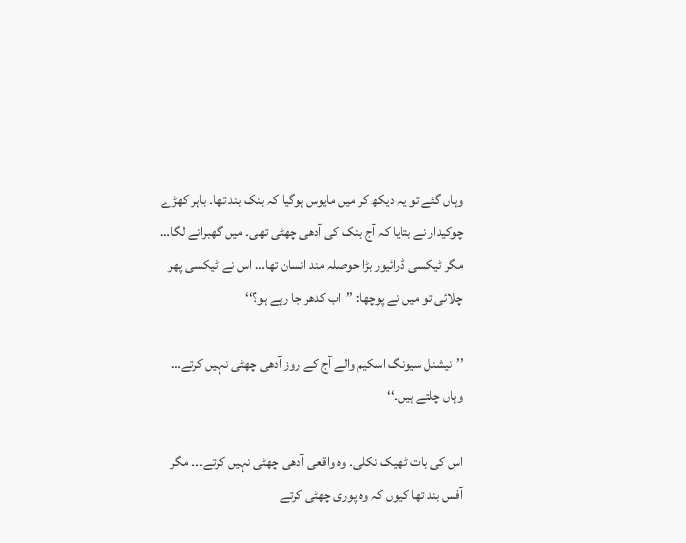وہاں گئے تو یہ دیکھ کر میں مایوس ہوگیا کہ بنک بند تھا۔ باہر کھڑے چوکیدار نے بتایا کہ آج بنک کی آدھی چھٹی تھی۔ میں گھبرانے لگا… مگر ٹیکسی ڈرائیور بڑا حوصلہ مند انسان تھا… اس نے ٹیکسی پھر چلائی تو میں نے پوچھا: ’’اب کدھر جا رہے ہو؟‘‘

’’نیشنل سیونگ اسکیم والے آج کے روز آدھی چھٹی نہیں کرتے… وہاں چلتے ہیں۔‘‘

اس کی بات ٹھیک نکلی۔ وہ واقعی آدھی چھٹی نہیں کرتے۔۔۔ مگر آفس بند تھا کیوں کہ وہ پوری چھٹی کرتے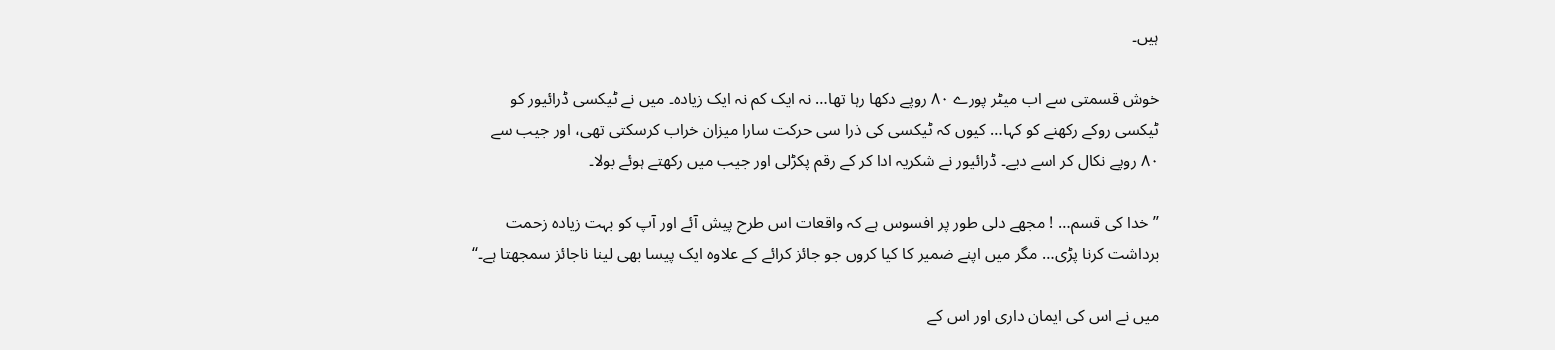ہیں۔

خوش قسمتی سے اب میٹر پورے ۸۰ روپے دکھا رہا تھا… نہ ایک کم نہ ایک زیادہ۔ میں نے ٹیکسی ڈرائیور کو ٹیکسی روکے رکھنے کو کہا… کیوں کہ ٹیکسی کی ذرا سی حرکت سارا میزان خراب کرسکتی تھی، اور جیب سے ۸۰ روپے نکال کر اسے دیے۔ ڈرائیور نے شکریہ ادا کر کے رقم پکڑلی اور جیب میں رکھتے ہوئے بولا۔

’’خدا کی قسم… ! مجھے دلی طور پر افسوس ہے کہ واقعات اس طرح پیش آئے اور آپ کو بہت زیادہ زحمت برداشت کرنا پڑی… مگر میں اپنے ضمیر کا کیا کروں جو جائز کرائے کے علاوہ ایک پیسا بھی لینا ناجائز سمجھتا ہے۔‘‘

میں نے اس کی ایمان داری اور اس کے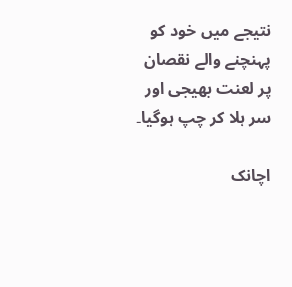نتیجے میں خود کو پہنچنے والے نقصان پر لعنت بھیجی اور سر ہلا کر چپ ہوگیا۔

اچانک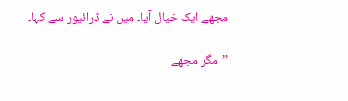مجھے ایک خیال آیا۔ میں نے ڈرائیور سے کہا۔

’’مگر مجھے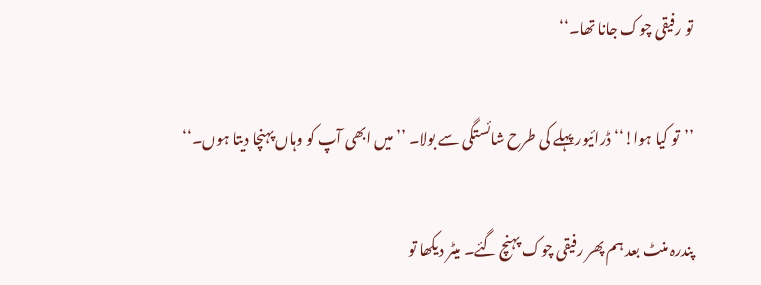تو رفیقی چوک جانا تھا۔‘‘

’’تو کیا ہوا!‘‘ ڈرائیور پہلے کی طرح شائستگی سے بولا۔ ’’میں ابھی آپ کو وہاں پہنچا دیتا ہوں۔‘‘

پندرہ منٹ بعد ہم پھر رفیقی چوک پہنچ گئے۔ میٹر دیکھا تو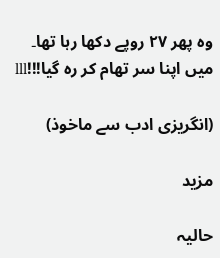وہ پھر ۲۷ روپے دکھا رہا تھا۔ میں اپنا سر تھام کر رہ گیا!!!lll

(انگریزی ادب سے ماخوذ)

مزید

حالیہ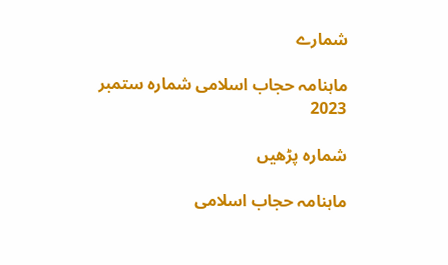شمارے

ماہنامہ حجاب اسلامی شمارہ ستمبر 2023

شمارہ پڑھیں

ماہنامہ حجاب اسلامی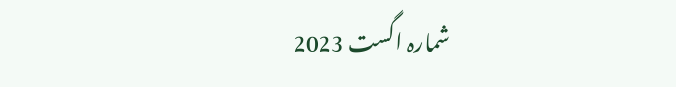شمارہ اگست 2023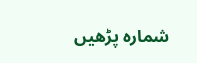شمارہ پڑھیں